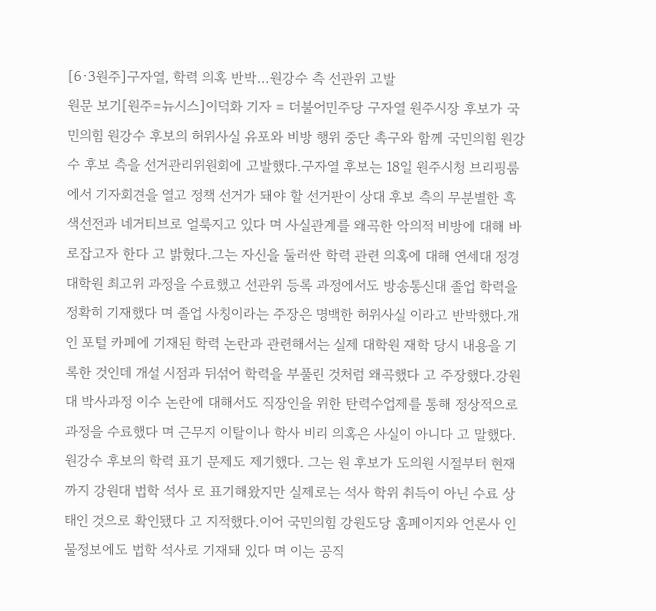[6·3원주]구자열, 학력 의혹 반박…원강수 측 선관위 고발
원문 보기[원주=뉴시스]이덕화 기자 = 더불어민주당 구자열 원주시장 후보가 국민의힘 원강수 후보의 허위사실 유포와 비방 행위 중단 촉구와 함께 국민의힘 원강수 후보 측을 선거관리위원회에 고발했다.구자열 후보는 18일 원주시청 브리핑룸에서 기자회견을 열고 정책 선거가 돼야 할 선거판이 상대 후보 측의 무분별한 흑색선전과 네거티브로 얼룩지고 있다 며 사실관계를 왜곡한 악의적 비방에 대해 바로잡고자 한다 고 밝혔다.그는 자신을 둘러싼 학력 관련 의혹에 대해 연세대 정경대학원 최고위 과정을 수료했고 선관위 등록 과정에서도 방송통신대 졸업 학력을 정확히 기재했다 며 졸업 사칭이라는 주장은 명백한 허위사실 이라고 반박했다.개인 포털 카페에 기재된 학력 논란과 관련해서는 실제 대학원 재학 당시 내용을 기록한 것인데 개설 시점과 뒤섞어 학력을 부풀린 것처럼 왜곡했다 고 주장했다.강원대 박사과정 이수 논란에 대해서도 직장인을 위한 탄력수업제를 통해 정상적으로 과정을 수료했다 며 근무지 이탈이나 학사 비리 의혹은 사실이 아니다 고 말했다.원강수 후보의 학력 표기 문제도 제기했다. 그는 원 후보가 도의원 시절부터 현재까지 강원대 법학 석사 로 표기해왔지만 실제로는 석사 학위 취득이 아닌 수료 상태인 것으로 확인됐다 고 지적했다.이어 국민의힘 강원도당 홈페이지와 언론사 인물정보에도 법학 석사로 기재돼 있다 며 이는 공직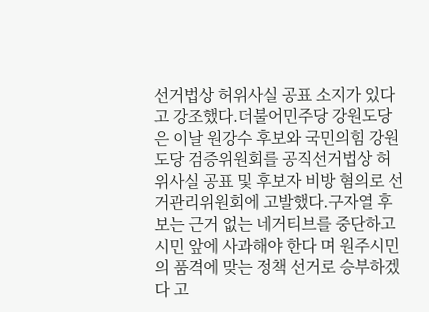선거법상 허위사실 공표 소지가 있다 고 강조했다.더불어민주당 강원도당은 이날 원강수 후보와 국민의힘 강원도당 검증위원회를 공직선거법상 허위사실 공표 및 후보자 비방 혐의로 선거관리위원회에 고발했다.구자열 후보는 근거 없는 네거티브를 중단하고 시민 앞에 사과해야 한다 며 원주시민의 품격에 맞는 정책 선거로 승부하겠다 고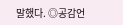말했다. ◎공감언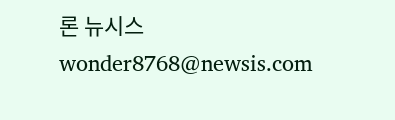론 뉴시스 wonder8768@newsis.com